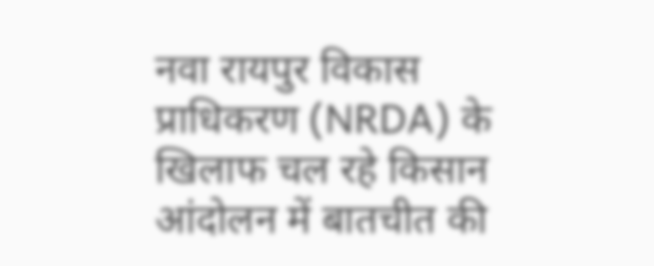नवा रायपुर विकास प्राधिकरण (NRDA) के खिलाफ चल रहे किसान आंदोलन में बातचीत की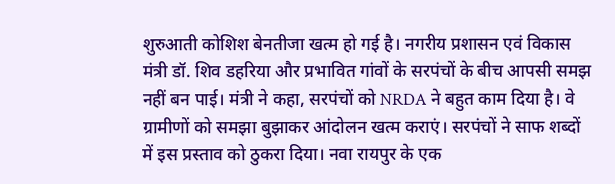शुरुआती कोशिश बेनतीजा खत्म हो गई है। नगरीय प्रशासन एवं विकास मंत्री डॉ. शिव डहरिया और प्रभावित गांवों के सरपंचों के बीच आपसी समझ नहीं बन पाई। मंत्री ने कहा, सरपंचों को NRDA ने बहुत काम दिया है। वे ग्रामीणों को समझा बुझाकर आंदोलन खत्म कराएं। सरपंचों ने साफ शब्दों में इस प्रस्ताव को ठुकरा दिया। नवा रायपुर के एक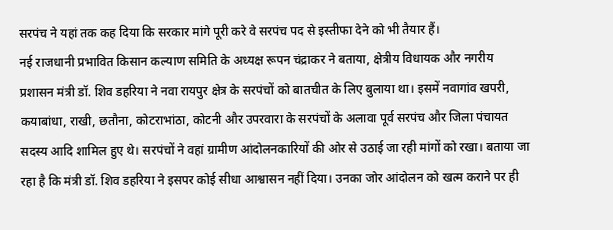सरपंच ने यहां तक कह दिया कि सरकार मांगे पूरी करे वे सरपंच पद से इस्तीफा देने को भी तैयार हैं।
नई राजधानी प्रभावित किसान कल्याण समिति के अध्यक्ष रूपन चंद्राकर ने बताया, क्षेत्रीय विधायक और नगरीय प्रशासन मंत्री डॉ. शिव डहरिया ने नवा रायपुर क्षेत्र के सरपंचों को बातचीत के लिए बुलाया था। इसमें नवागांव खपरी, कयाबांधा, राखी, छतौना, कोटराभांठा, कोटनी और उपरवारा के सरपंचों के अलावा पूर्व सरपंच और जिला पंचायत सदस्य आदि शामिल हुए थे। सरपंचों ने वहां ग्रामीण आंदोलनकारियों की ओर से उठाई जा रही मांगों को रखा। बताया जा रहा है कि मंत्री डॉ. शिव डहरिया ने इसपर कोई सीधा आश्वासन नहीं दिया। उनका जोर आंदोलन को खत्म कराने पर ही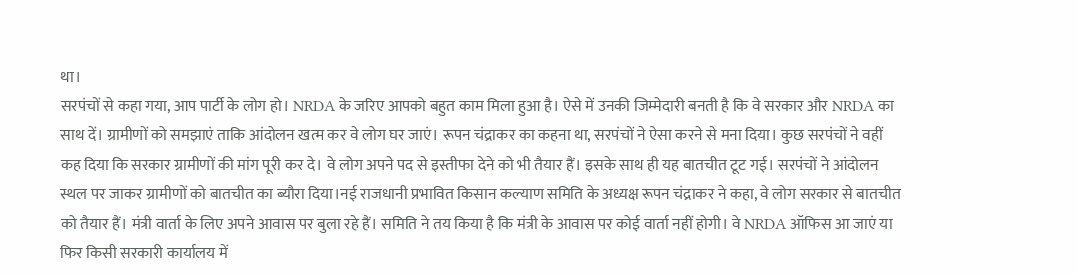था।
सरपंचों से कहा गया, आप पार्टी के लोग हो। NRDA के जरिए आपको बहुत काम मिला हुआ है। ऐसे में उनकी जिम्मेदारी बनती है कि वे सरकार और NRDA का साथ दें। ग्रामीणों को समझाएं ताकि आंदोलन खत्म कर वे लोग घर जाएं। रूपन चंद्राकर का कहना था, सरपंचों ने ऐसा करने से मना दिया। कुछ सरपंचों ने वहीं कह दिया कि सरकार ग्रामीणों की मांग पूरी कर दे। वे लोग अपने पद से इस्तीफा देने को भी तैयार हैं। इसके साथ ही यह बातचीत टूट गई। सरपंचों ने आंदोलन स्थल पर जाकर ग्रामीणों को बातचीत का ब्यौरा दिया।नई राजधानी प्रभावित किसान कल्याण समिति के अध्यक्ष रूपन चंद्राकर ने कहा, वे लोग सरकार से बातचीत को तैयार हैं। मंत्री वार्ता के लिए अपने आवास पर बुला रहे हैं। समिति ने तय किया है कि मंत्री के आवास पर कोई वार्ता नहीं होगी। वे NRDA ऑफिस आ जाएं या फिर किसी सरकारी कार्यालय में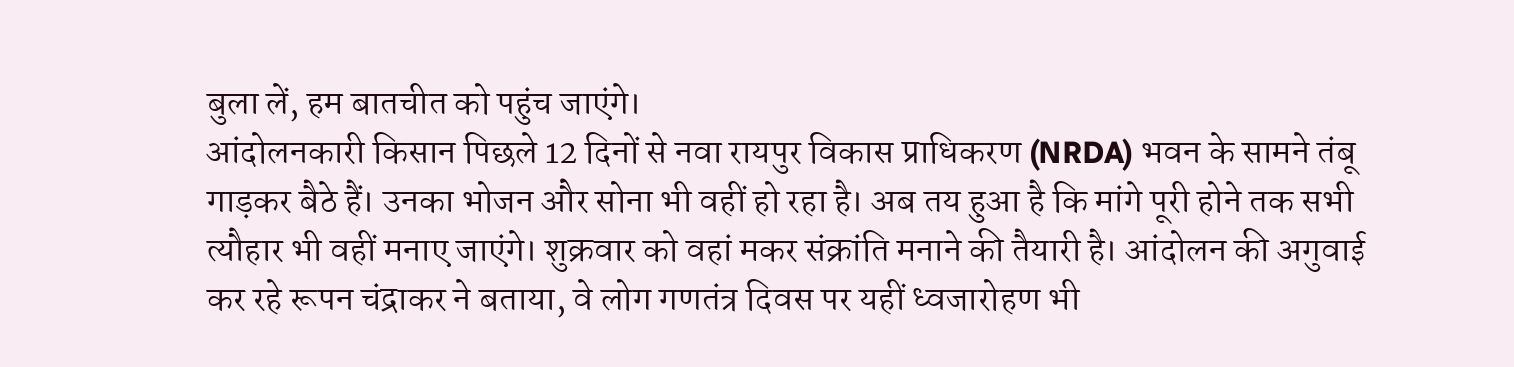बुला लें, हम बातचीत को पहुंच जाएंगे।
आंदोलनकारी किसान पिछले 12 दिनों से नवा रायपुर विकास प्राधिकरण (NRDA) भवन के सामने तंबू गाड़कर बैठे हैं। उनका भोजन और सोना भी वहीं हो रहा है। अब तय हुआ है कि मांगे पूरी होने तक सभी त्यौहार भी वहीं मनाए जाएंगे। शुक्रवार को वहां मकर संक्रांति मनाने की तैयारी है। आंदोलन की अगुवाई कर रहे रूपन चंद्राकर ने बताया, वे लोग गणतंत्र दिवस पर यहीं ध्वजारोहण भी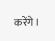करेंगे।